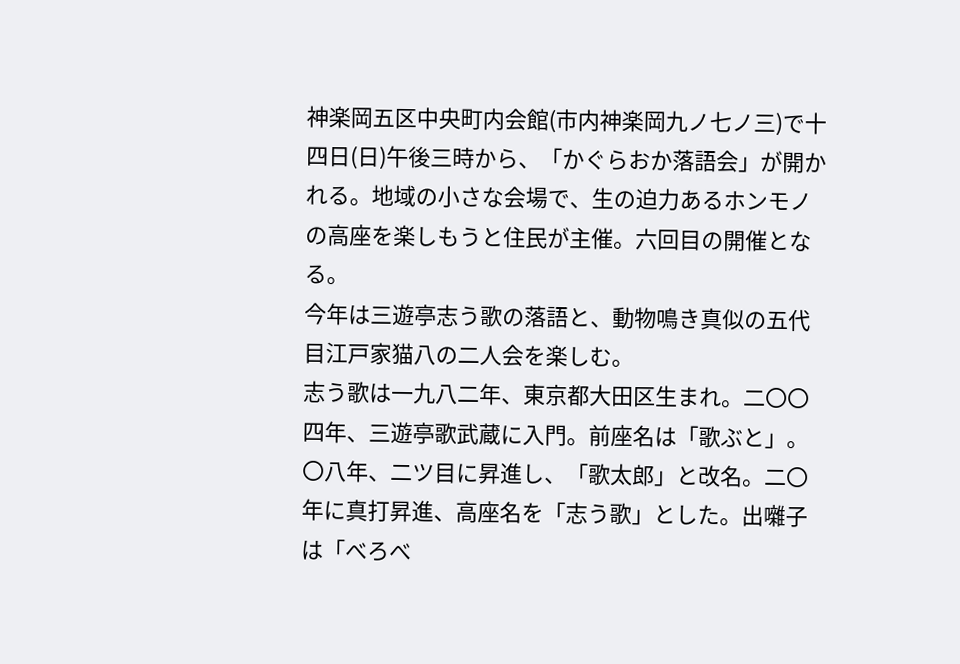神楽岡五区中央町内会館(市内神楽岡九ノ七ノ三)で十四日(日)午後三時から、「かぐらおか落語会」が開かれる。地域の小さな会場で、生の迫力あるホンモノの高座を楽しもうと住民が主催。六回目の開催となる。
今年は三遊亭志う歌の落語と、動物鳴き真似の五代目江戸家猫八の二人会を楽しむ。
志う歌は一九八二年、東京都大田区生まれ。二〇〇四年、三遊亭歌武蔵に入門。前座名は「歌ぶと」。〇八年、二ツ目に昇進し、「歌太郎」と改名。二〇年に真打昇進、高座名を「志う歌」とした。出囃子は「べろべ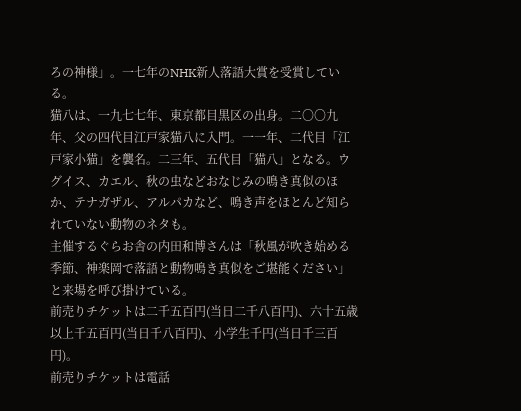ろの神様」。一七年のNHK新人落語大賞を受賞している。
猫八は、一九七七年、東京都目黒区の出身。二〇〇九年、父の四代目江戸家猫八に入門。一一年、二代目「江戸家小猫」を襲名。二三年、五代目「猫八」となる。ウグイス、カエル、秋の虫などおなじみの鳴き真似のほか、テナガザル、アルパカなど、鳴き声をほとんど知られていない動物のネタも。
主催するぐらお舎の内田和博さんは「秋風が吹き始める季節、神楽岡で落語と動物鳴き真似をご堪能ください」と来場を呼び掛けている。
前売りチケットは二千五百円(当日二千八百円)、六十五歳以上千五百円(当日千八百円)、小学生千円(当日千三百円)。
前売りチケットは電話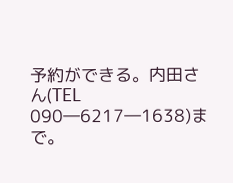予約ができる。内田さん(TEL 090―6217―1638)まで。